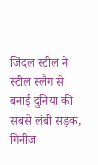जिंदल स्टील ने स्टील स्लैग से बनाई दुनिया की सबसे लंबी सड़क, गिनीज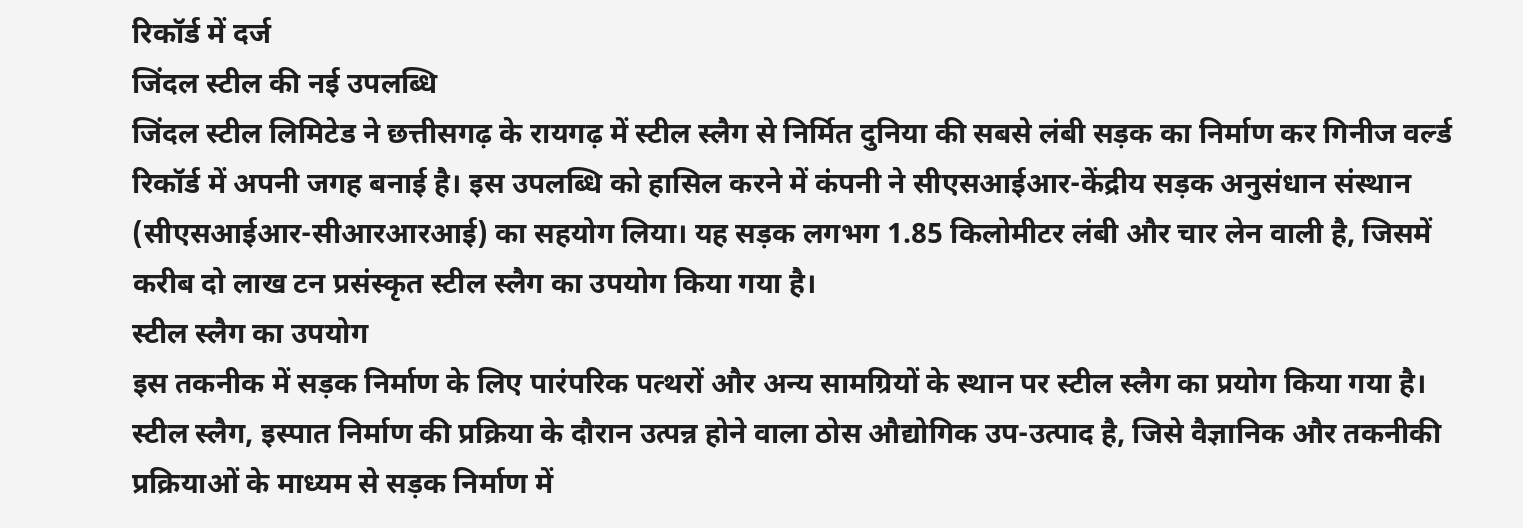रिकॉर्ड में दर्ज
जिंदल स्टील की नई उपलब्धि
जिंदल स्टील लिमिटेड ने छत्तीसगढ़ के रायगढ़ में स्टील स्लैग से निर्मित दुनिया की सबसे लंबी सड़क का निर्माण कर गिनीज वर्ल्ड रिकॉर्ड में अपनी जगह बनाई है। इस उपलब्धि को हासिल करने में कंपनी ने सीएसआईआर-केंद्रीय सड़क अनुसंधान संस्थान (सीएसआईआर-सीआरआरआई) का सहयोग लिया। यह सड़क लगभग 1.85 किलोमीटर लंबी और चार लेन वाली है, जिसमें करीब दो लाख टन प्रसंस्कृत स्टील स्लैग का उपयोग किया गया है।
स्टील स्लैग का उपयोग
इस तकनीक में सड़क निर्माण के लिए पारंपरिक पत्थरों और अन्य सामग्रियों के स्थान पर स्टील स्लैग का प्रयोग किया गया है। स्टील स्लैग, इस्पात निर्माण की प्रक्रिया के दौरान उत्पन्न होने वाला ठोस औद्योगिक उप-उत्पाद है, जिसे वैज्ञानिक और तकनीकी प्रक्रियाओं के माध्यम से सड़क निर्माण में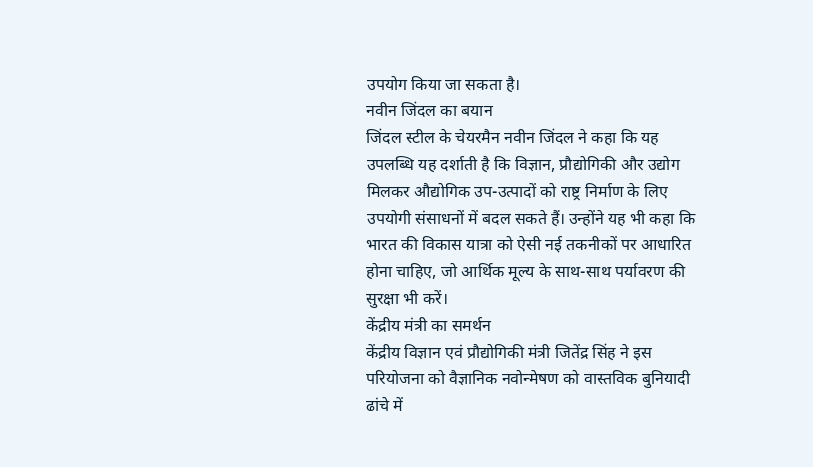उपयोग किया जा सकता है।
नवीन जिंदल का बयान
जिंदल स्टील के चेयरमैन नवीन जिंदल ने कहा कि यह उपलब्धि यह दर्शाती है कि विज्ञान, प्रौद्योगिकी और उद्योग मिलकर औद्योगिक उप-उत्पादों को राष्ट्र निर्माण के लिए उपयोगी संसाधनों में बदल सकते हैं। उन्होंने यह भी कहा कि भारत की विकास यात्रा को ऐसी नई तकनीकों पर आधारित होना चाहिए, जो आर्थिक मूल्य के साथ-साथ पर्यावरण की सुरक्षा भी करें।
केंद्रीय मंत्री का समर्थन
केंद्रीय विज्ञान एवं प्रौद्योगिकी मंत्री जितेंद्र सिंह ने इस परियोजना को वैज्ञानिक नवोन्मेषण को वास्तविक बुनियादी ढांचे में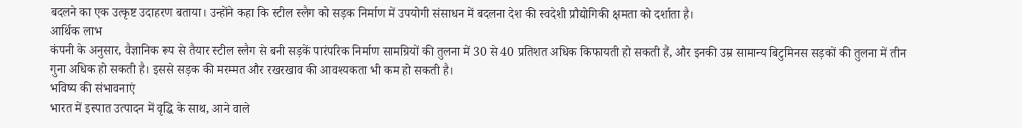बदलने का एक उत्कृष्ट उदाहरण बताया। उन्होंने कहा कि स्टील स्लैग को सड़क निर्माण में उपयोगी संसाधन में बदलना देश की स्वदेशी प्रौद्योगिकी क्षमता को दर्शाता है।
आर्थिक लाभ
कंपनी के अनुसार, वैज्ञानिक रूप से तैयार स्टील स्लैग से बनी सड़कें पारंपरिक निर्माण सामग्रियों की तुलना में 30 से 40 प्रतिशत अधिक किफायती हो सकती हैं, और इनकी उम्र सामान्य बिटुमिनस सड़कों की तुलना में तीन गुना अधिक हो सकती है। इससे सड़क की मरम्मत और रखरखाव की आवश्यकता भी कम हो सकती है।
भविष्य की संभावनाएं
भारत में इस्पात उत्पादन में वृद्धि के साथ, आने वाले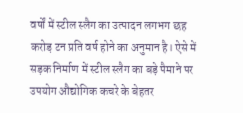वर्षों में स्टील स्लैग का उत्पादन लगभग छह करोड़ टन प्रति वर्ष होने का अनुमान है। ऐसे में सड़क निर्माण में स्टील स्लैग का बड़े पैमाने पर उपयोग औद्योगिक कचरे के बेहतर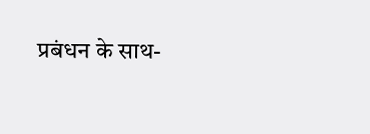प्रबंधन के साथ-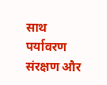साथ पर्यावरण संरक्षण और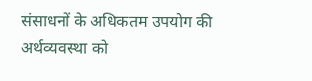संसाधनों के अधिकतम उपयोग की अर्थव्यवस्था को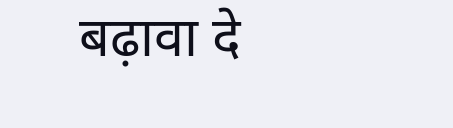बढ़ावा दे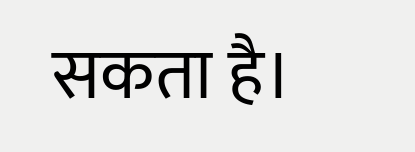सकता है।